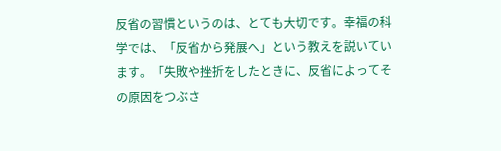反省の習慣というのは、とても大切です。幸福の科学では、「反省から発展へ」という教えを説いています。「失敗や挫折をしたときに、反省によってその原因をつぶさ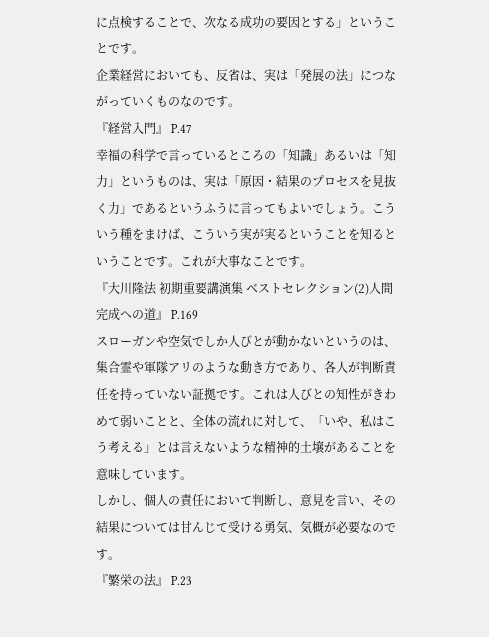に点検することで、次なる成功の要因とする」ということです。
企業経営においても、反省は、実は「発展の法」につながっていくものなのです。
『経営入門』 P.47
幸福の科学で言っているところの「知識」あるいは「知力」というものは、実は「原因・結果のプロセスを見抜く力」であるというふうに言ってもよいでしょう。こういう種をまけば、こういう実が実るということを知るということです。これが大事なことです。
『大川隆法 初期重要講演集 ベストセレクション(2)人間完成への道』 P.169
スローガンや空気でしか人びとが動かないというのは、集合霊や軍隊アリのような動き方であり、各人が判断責任を持っていない証拠です。これは人びとの知性がきわめて弱いことと、全体の流れに対して、「いや、私はこう考える」とは言えないような精神的土壌があることを意味しています。
しかし、個人の責任において判断し、意見を言い、その結果については甘んじて受ける勇気、気概が必要なのです。
『繁栄の法』 P.23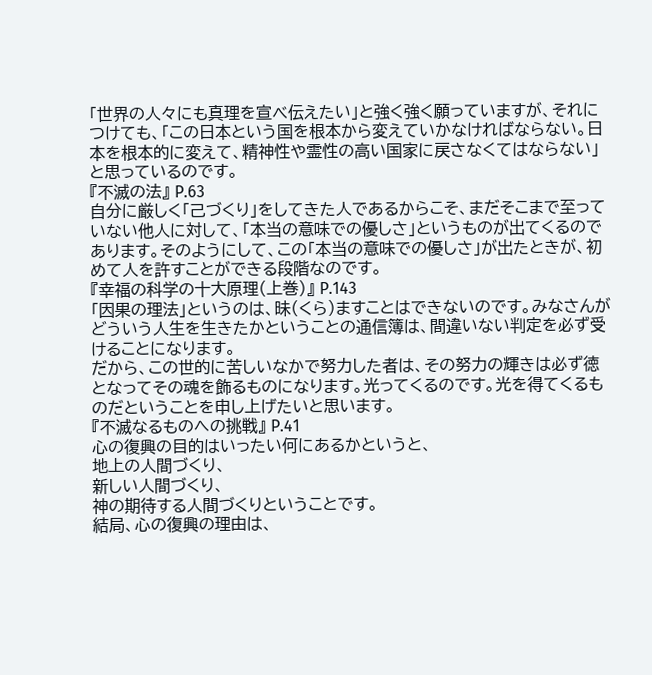「世界の人々にも真理を宣べ伝えたい」と強く強く願っていますが、それにつけても、「この日本という国を根本から変えていかなければならない。日本を根本的に変えて、精神性や霊性の高い国家に戻さなくてはならない」と思っているのです。
『不滅の法』 P.63
自分に厳しく「己づくり」をしてきた人であるからこそ、まだそこまで至っていない他人に対して、「本当の意味での優しさ」というものが出てくるのであります。そのようにして、この「本当の意味での優しさ」が出たときが、初めて人を許すことができる段階なのです。
『幸福の科学の十大原理(上巻)』 P.143
「因果の理法」というのは、昧(くら)ますことはできないのです。みなさんがどういう人生を生きたかということの通信簿は、間違いない判定を必ず受けることになります。
だから、この世的に苦しいなかで努力した者は、その努力の輝きは必ず徳となってその魂を飾るものになります。光ってくるのです。光を得てくるものだということを申し上げたいと思います。
『不滅なるものへの挑戦』 P.41
心の復興の目的はいったい何にあるかというと、
地上の人間づくり、
新しい人間づくり、
神の期待する人間づくりということです。
結局、心の復興の理由は、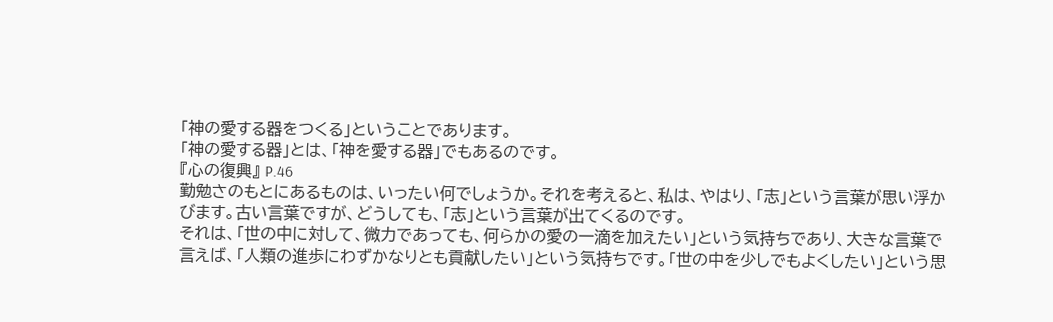「神の愛する器をつくる」ということであります。
「神の愛する器」とは、「神を愛する器」でもあるのです。
『心の復興』 P.46
勤勉さのもとにあるものは、いったい何でしょうか。それを考えると、私は、やはり、「志」という言葉が思い浮かびます。古い言葉ですが、どうしても、「志」という言葉が出てくるのです。
それは、「世の中に対して、微力であっても、何らかの愛の一滴を加えたい」という気持ちであり、大きな言葉で言えば、「人類の進歩にわずかなりとも貢献したい」という気持ちです。「世の中を少しでもよくしたい」という思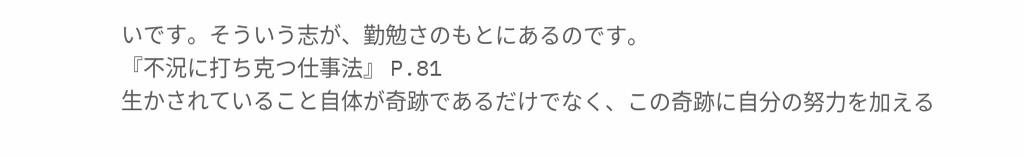いです。そういう志が、勤勉さのもとにあるのです。
『不況に打ち克つ仕事法』 P.81
生かされていること自体が奇跡であるだけでなく、この奇跡に自分の努力を加える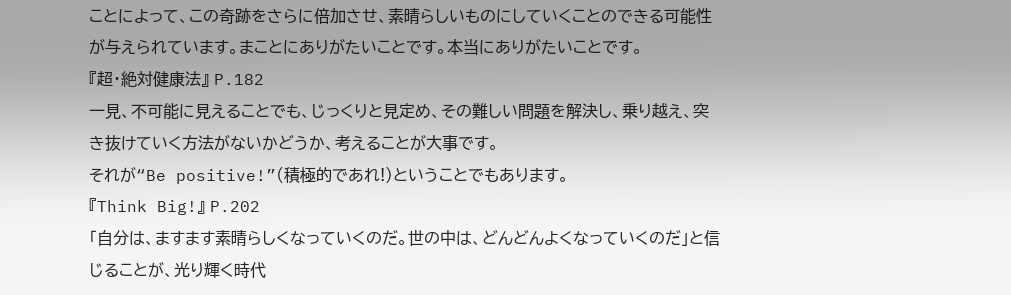ことによって、この奇跡をさらに倍加させ、素晴らしいものにしていくことのできる可能性が与えられています。まことにありがたいことです。本当にありがたいことです。
『超・絶対健康法』 P.182
一見、不可能に見えることでも、じっくりと見定め、その難しい問題を解決し、乗り越え、突き抜けていく方法がないかどうか、考えることが大事です。
それが“Be positive!”(積極的であれ!)ということでもあります。
『Think Big!』 P.202
「自分は、ますます素晴らしくなっていくのだ。世の中は、どんどんよくなっていくのだ」と信じることが、光り輝く時代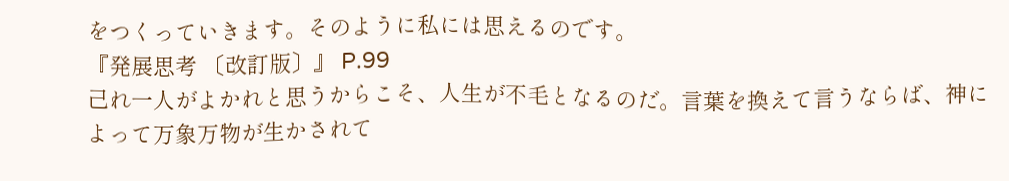をつくっていきます。そのように私には思えるのです。
『発展思考 〔改訂版〕』 P.99
己れ一人がよかれと思うからこそ、人生が不毛となるのだ。言葉を換えて言うならば、神によって万象万物が生かされて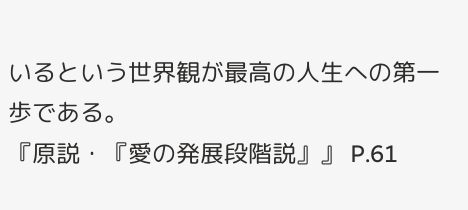いるという世界観が最高の人生への第一歩である。
『原説・『愛の発展段階説』』 P.61